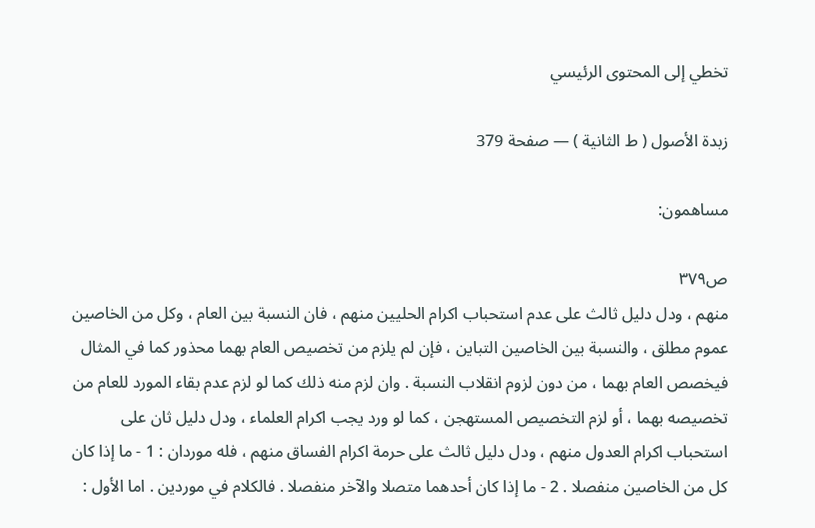تخطي إلى المحتوى الرئيسي

زبدة الأصول ( ط الثانية ) — صفحة 379

مساهمون:

ص٣٧٩
منهم ، ودل دليل ثالث على عدم استحباب اكرام الحليين منهم ، فان النسبة بين العام ، وكل من الخاصين عموم مطلق ، والنسبة بين الخاصين التباين ، فإن لم يلزم من تخصيص العام بهما محذور كما في المثال فيخصص العام بهما ، من دون لزوم انقلاب النسبة . وان لزم منه ذلك كما لو لزم عدم بقاء المورد للعام من تخصيصه بهما ، أو لزم التخصيص المستهجن ، كما لو ورد يجب اكرام العلماء ، ودل دليل ثان على استحباب اكرام العدول منهم ، ودل دليل ثالث على حرمة اكرام الفساق منهم ، فله موردان : 1 - ما إذا كان كل من الخاصين منفصلا . 2 - ما إذا كان أحدهما متصلا والآخر منفصلا . فالكلام في موردين . اما الأول :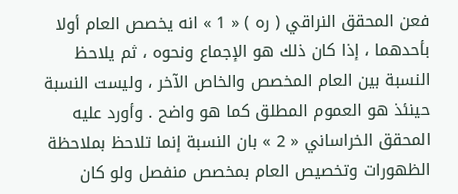فعن المحقق النراقي ( ره ) « 1 » انه يخصص العام أولا بأحدهما ، إذا كان ذلك هو الإجماع ونحوه ، ثم يلاحظ النسبة بين العام المخصص والخاص الآخر ، وليست النسبة حينئذ هو العموم المطلق كما هو واضح . وأورد عليه المحقق الخراساني « 2 » بان النسبة إنما تلاحظ بملاحظة الظهورات وتخصيص العام بمخصص منفصل ولو كان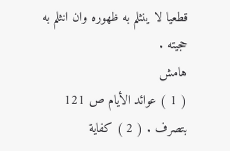قطعيا لا ينثلم به ظهوره وان انثلم به حجيته .
هامش
( 1 ) عوائد الأيام ص 121 بتصرف . ( 2 ) كفاية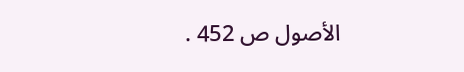الأصول ص 452 .